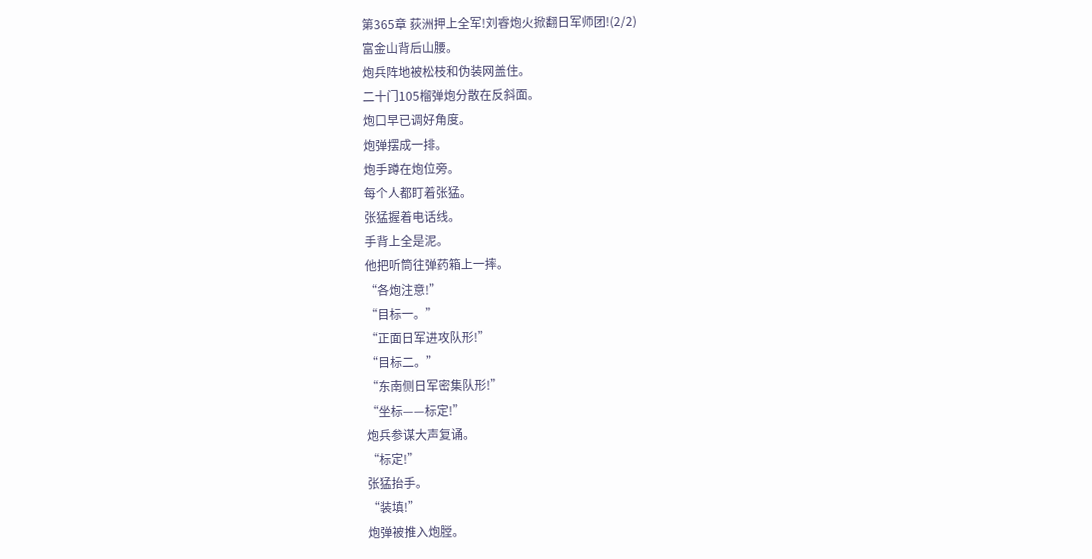第365章 荻洲押上全军!刘睿炮火掀翻日军师团!(2/2)
富金山背后山腰。
炮兵阵地被松枝和伪装网盖住。
二十门105榴弹炮分散在反斜面。
炮口早已调好角度。
炮弹摆成一排。
炮手蹲在炮位旁。
每个人都盯着张猛。
张猛握着电话线。
手背上全是泥。
他把听筒往弹药箱上一摔。
“各炮注意!”
“目标一。”
“正面日军进攻队形!”
“目标二。”
“东南侧日军密集队形!”
“坐标——标定!”
炮兵参谋大声复诵。
“标定!”
张猛抬手。
“装填!”
炮弹被推入炮膛。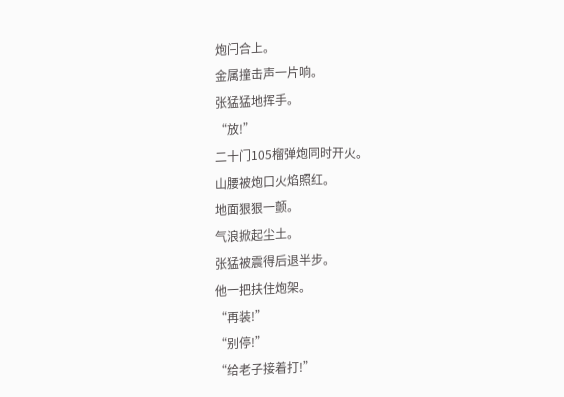炮闩合上。
金属撞击声一片响。
张猛猛地挥手。
“放!”
二十门105榴弹炮同时开火。
山腰被炮口火焰照红。
地面狠狠一颤。
气浪掀起尘土。
张猛被震得后退半步。
他一把扶住炮架。
“再装!”
“别停!”
“给老子接着打!”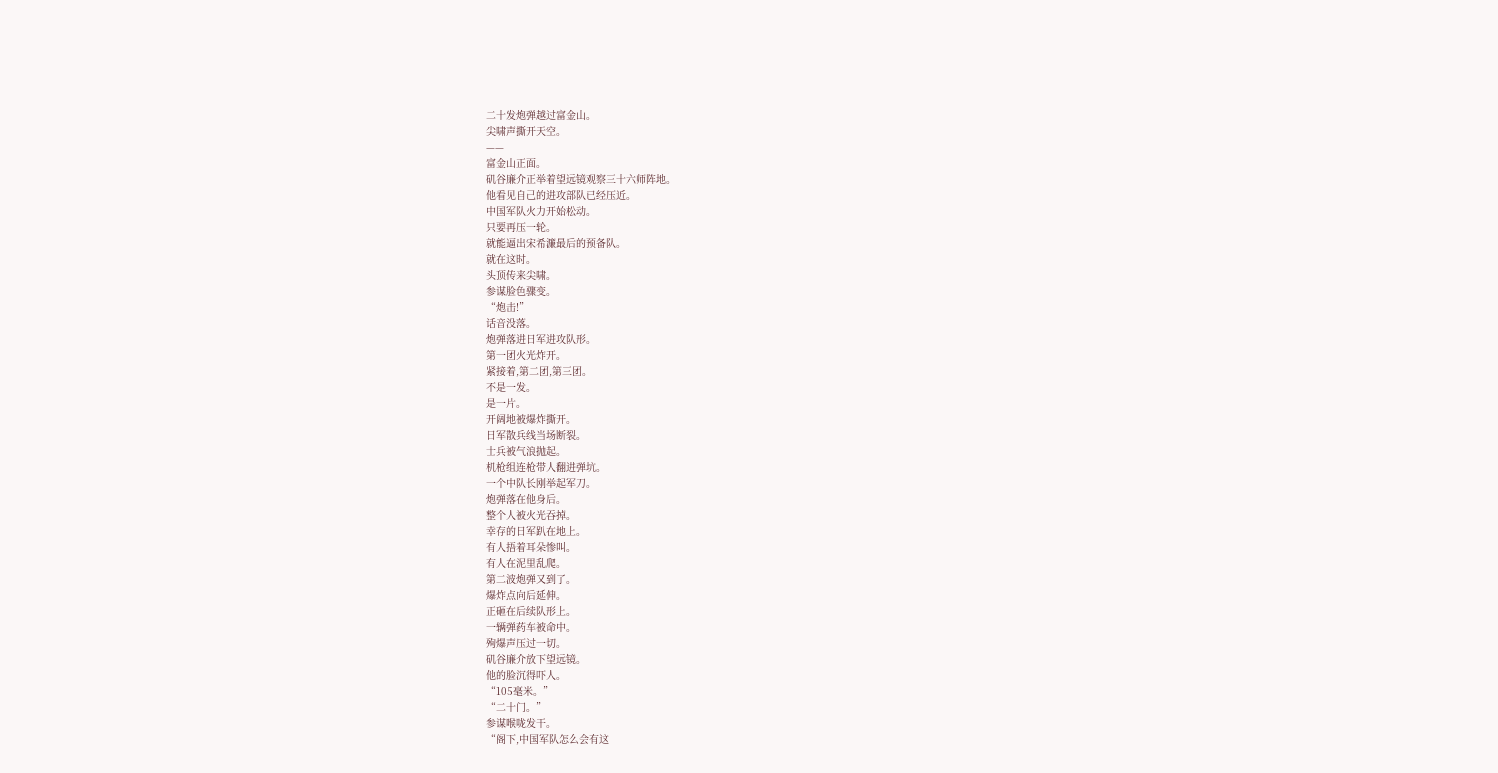二十发炮弹越过富金山。
尖啸声撕开天空。
——
富金山正面。
矶谷廉介正举着望远镜观察三十六师阵地。
他看见自己的进攻部队已经压近。
中国军队火力开始松动。
只要再压一轮。
就能逼出宋希濂最后的预备队。
就在这时。
头顶传来尖啸。
参谋脸色骤变。
“炮击!”
话音没落。
炮弹落进日军进攻队形。
第一团火光炸开。
紧接着,第二团,第三团。
不是一发。
是一片。
开阔地被爆炸撕开。
日军散兵线当场断裂。
士兵被气浪抛起。
机枪组连枪带人翻进弹坑。
一个中队长刚举起军刀。
炮弹落在他身后。
整个人被火光吞掉。
幸存的日军趴在地上。
有人捂着耳朵惨叫。
有人在泥里乱爬。
第二波炮弹又到了。
爆炸点向后延伸。
正砸在后续队形上。
一辆弹药车被命中。
殉爆声压过一切。
矶谷廉介放下望远镜。
他的脸沉得吓人。
“105毫米。”
“二十门。”
参谋喉咙发干。
“阁下,中国军队怎么会有这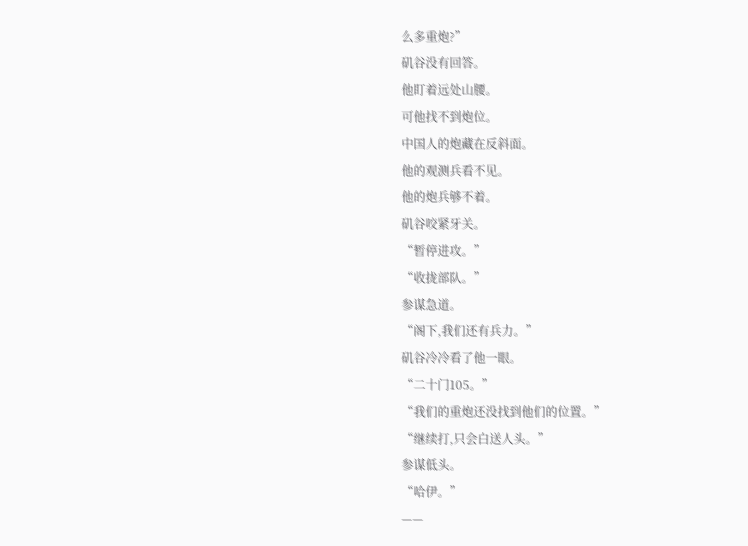么多重炮?”
矶谷没有回答。
他盯着远处山腰。
可他找不到炮位。
中国人的炮藏在反斜面。
他的观测兵看不见。
他的炮兵够不着。
矶谷咬紧牙关。
“暂停进攻。”
“收拢部队。”
参谋急道。
“阁下,我们还有兵力。”
矶谷冷冷看了他一眼。
“二十门105。”
“我们的重炮还没找到他们的位置。”
“继续打,只会白送人头。”
参谋低头。
“哈伊。”
——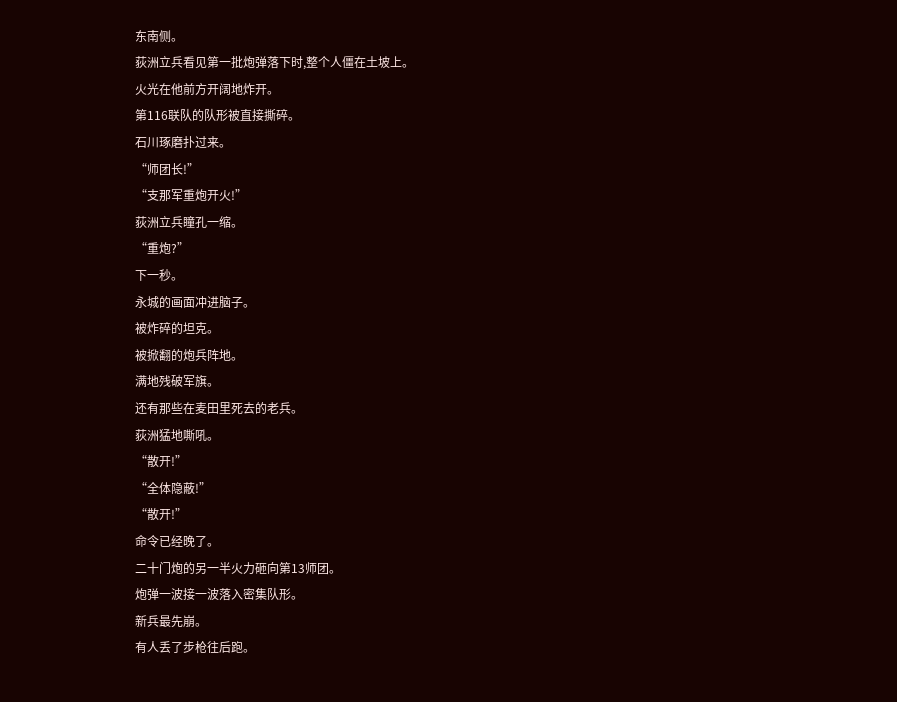东南侧。
荻洲立兵看见第一批炮弹落下时,整个人僵在土坡上。
火光在他前方开阔地炸开。
第116联队的队形被直接撕碎。
石川琢磨扑过来。
“师团长!”
“支那军重炮开火!”
荻洲立兵瞳孔一缩。
“重炮?”
下一秒。
永城的画面冲进脑子。
被炸碎的坦克。
被掀翻的炮兵阵地。
满地残破军旗。
还有那些在麦田里死去的老兵。
荻洲猛地嘶吼。
“散开!”
“全体隐蔽!”
“散开!”
命令已经晚了。
二十门炮的另一半火力砸向第13师团。
炮弹一波接一波落入密集队形。
新兵最先崩。
有人丢了步枪往后跑。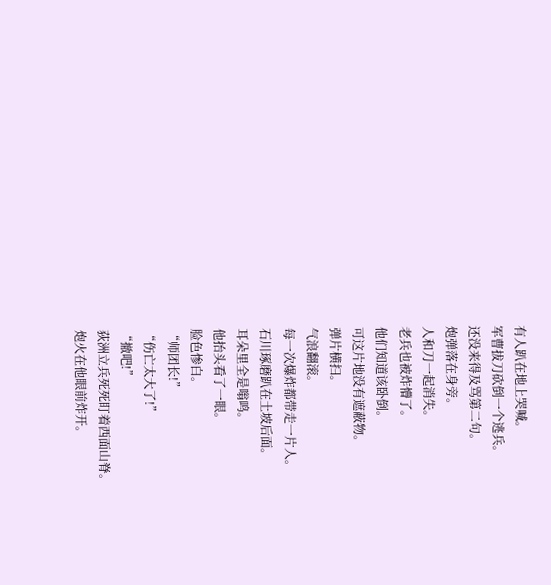有人趴在地上哭喊。
军曹拔刀砍倒一个逃兵。
还没来得及骂第二句。
炮弹落在身旁。
人和刀一起消失。
老兵也被炸懵了。
他们知道该卧倒。
可这片地没有遮蔽物。
弹片横扫。
气浪翻滚。
每一次爆炸都带走一片人。
石川琢磨趴在土坡后面。
耳朵里全是嗡鸣。
他抬头看了一眼。
脸色惨白。
“师团长!”
“伤亡太大了!”
“撤吧!”
荻洲立兵死死盯着西面山脊。
炮火在他眼前炸开。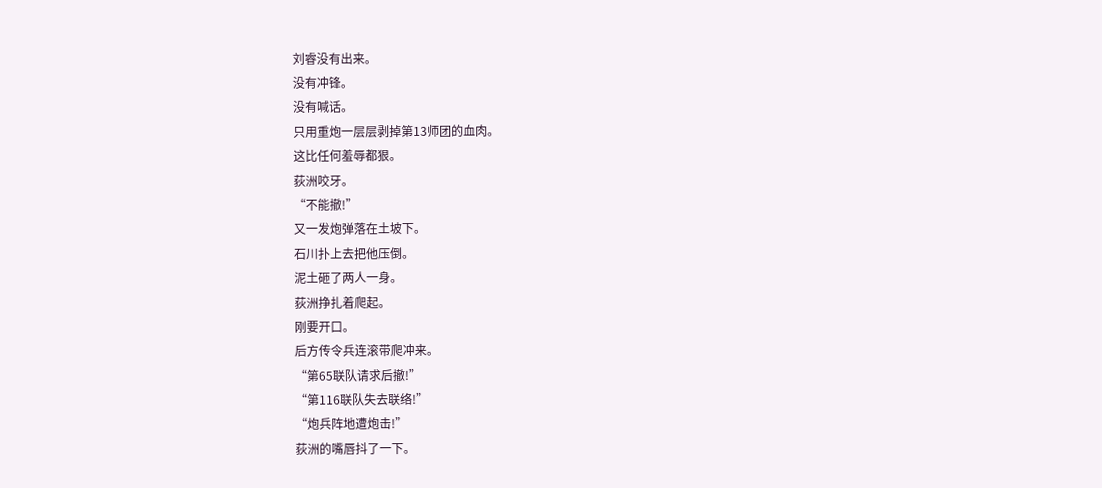刘睿没有出来。
没有冲锋。
没有喊话。
只用重炮一层层剥掉第13师团的血肉。
这比任何羞辱都狠。
荻洲咬牙。
“不能撤!”
又一发炮弹落在土坡下。
石川扑上去把他压倒。
泥土砸了两人一身。
荻洲挣扎着爬起。
刚要开口。
后方传令兵连滚带爬冲来。
“第65联队请求后撤!”
“第116联队失去联络!”
“炮兵阵地遭炮击!”
荻洲的嘴唇抖了一下。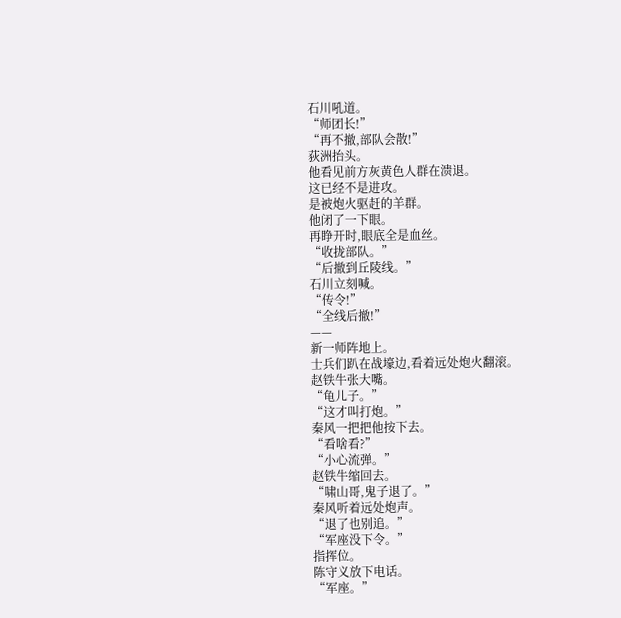石川吼道。
“师团长!”
“再不撤,部队会散!”
荻洲抬头。
他看见前方灰黄色人群在溃退。
这已经不是进攻。
是被炮火驱赶的羊群。
他闭了一下眼。
再睁开时,眼底全是血丝。
“收拢部队。”
“后撤到丘陵线。”
石川立刻喊。
“传令!”
“全线后撤!”
——
新一师阵地上。
士兵们趴在战壕边,看着远处炮火翻滚。
赵铁牛张大嘴。
“龟儿子。”
“这才叫打炮。”
秦风一把把他按下去。
“看啥看?”
“小心流弹。”
赵铁牛缩回去。
“啸山哥,鬼子退了。”
秦风听着远处炮声。
“退了也别追。”
“军座没下令。”
指挥位。
陈守义放下电话。
“军座。”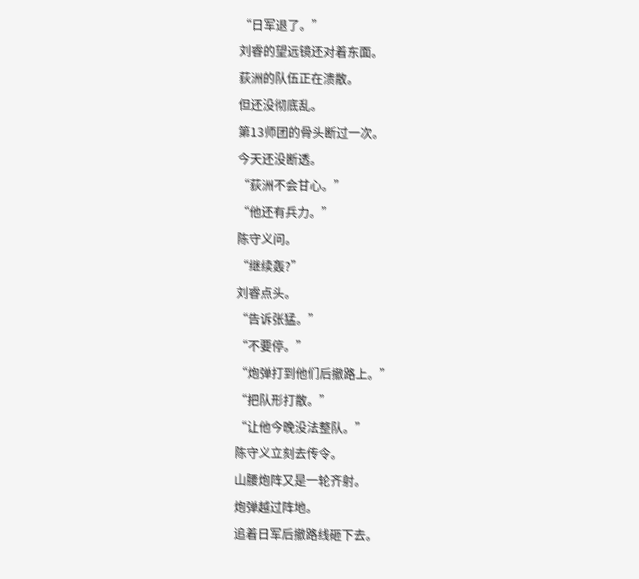“日军退了。”
刘睿的望远镜还对着东面。
荻洲的队伍正在溃散。
但还没彻底乱。
第13师团的骨头断过一次。
今天还没断透。
“荻洲不会甘心。”
“他还有兵力。”
陈守义问。
“继续轰?”
刘睿点头。
“告诉张猛。”
“不要停。”
“炮弹打到他们后撤路上。”
“把队形打散。”
“让他今晚没法整队。”
陈守义立刻去传令。
山腰炮阵又是一轮齐射。
炮弹越过阵地。
追着日军后撤路线砸下去。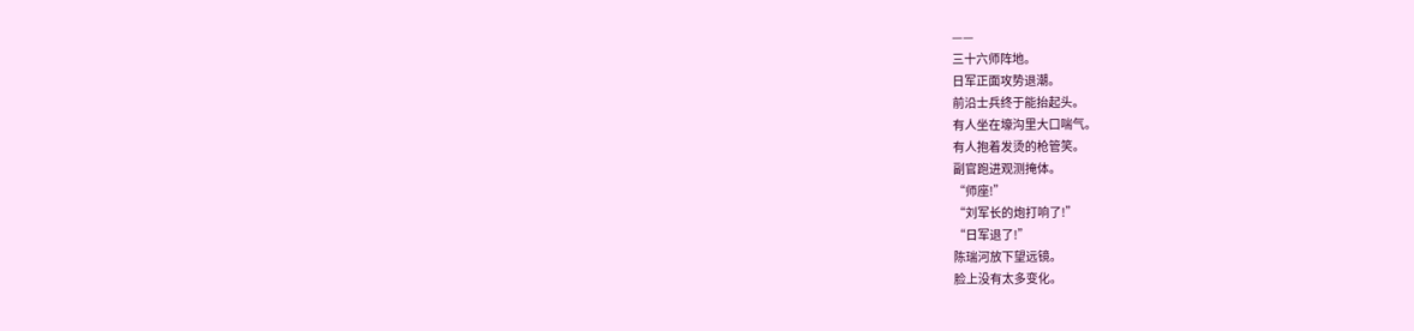——
三十六师阵地。
日军正面攻势退潮。
前沿士兵终于能抬起头。
有人坐在壕沟里大口喘气。
有人抱着发烫的枪管笑。
副官跑进观测掩体。
“师座!”
“刘军长的炮打响了!”
“日军退了!”
陈瑞河放下望远镜。
脸上没有太多变化。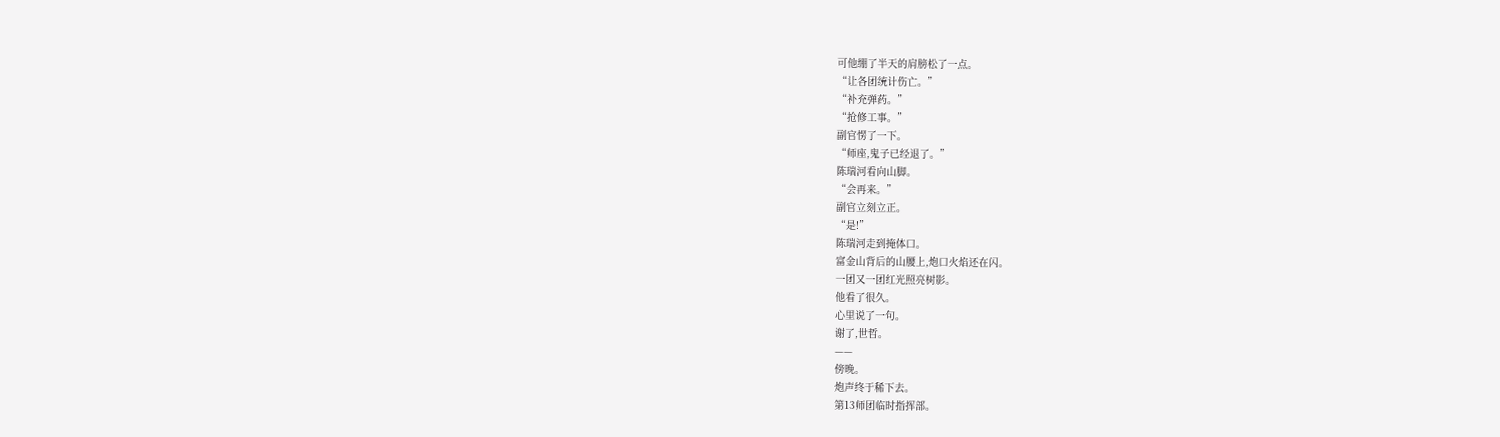可他绷了半天的肩膀松了一点。
“让各团统计伤亡。”
“补充弹药。”
“抢修工事。”
副官愣了一下。
“师座,鬼子已经退了。”
陈瑞河看向山脚。
“会再来。”
副官立刻立正。
“是!”
陈瑞河走到掩体口。
富金山背后的山腰上,炮口火焰还在闪。
一团又一团红光照亮树影。
他看了很久。
心里说了一句。
谢了,世哲。
——
傍晚。
炮声终于稀下去。
第13师团临时指挥部。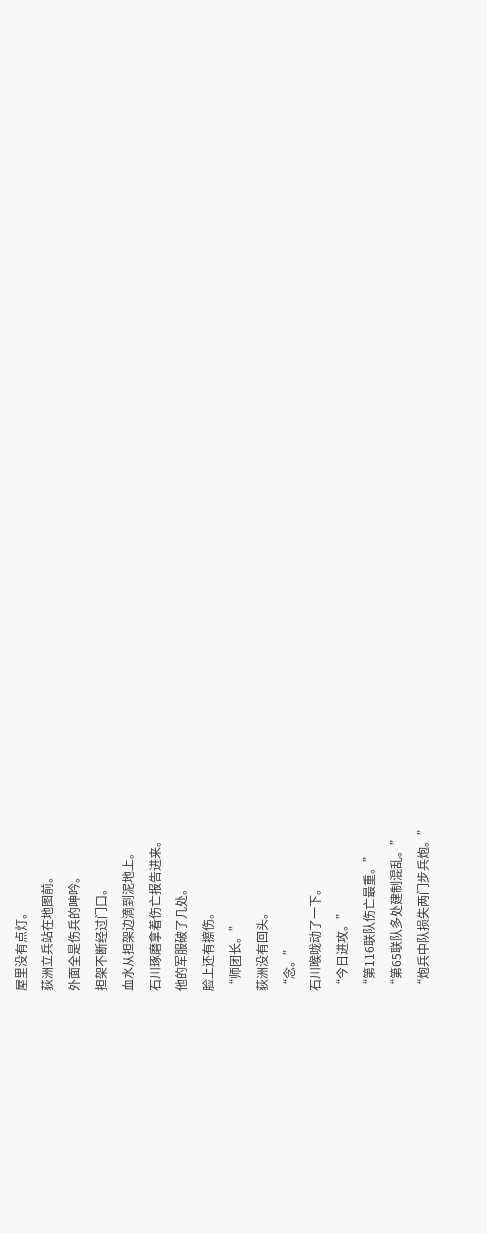屋里没有点灯。
荻洲立兵站在地图前。
外面全是伤兵的呻吟。
担架不断经过门口。
血水从担架边滴到泥地上。
石川琢磨拿着伤亡报告进来。
他的军服破了几处。
脸上还有擦伤。
“师团长。”
荻洲没有回头。
“念。”
石川喉咙动了一下。
“今日进攻。”
“第116联队伤亡最重。”
“第65联队多处建制混乱。”
“炮兵中队损失两门步兵炮。”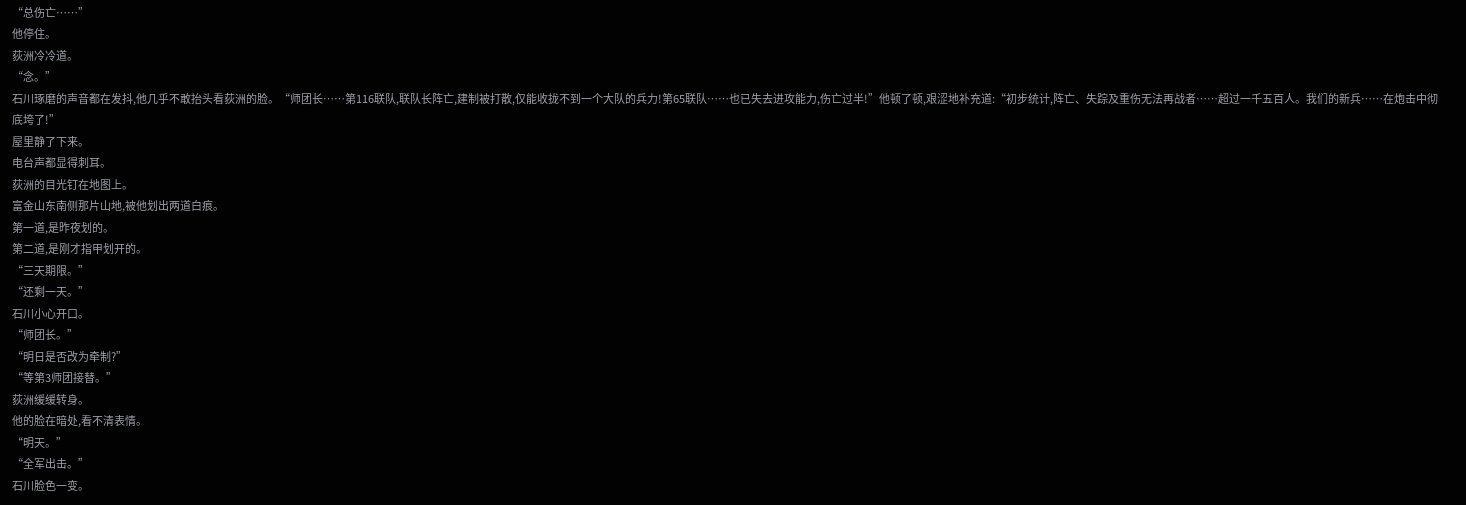“总伤亡……”
他停住。
荻洲冷冷道。
“念。”
石川琢磨的声音都在发抖,他几乎不敢抬头看荻洲的脸。“师团长……第116联队,联队长阵亡,建制被打散,仅能收拢不到一个大队的兵力!第65联队……也已失去进攻能力,伤亡过半!”他顿了顿,艰涩地补充道:“初步统计,阵亡、失踪及重伤无法再战者……超过一千五百人。我们的新兵……在炮击中彻底垮了!”
屋里静了下来。
电台声都显得刺耳。
荻洲的目光钉在地图上。
富金山东南侧那片山地,被他划出两道白痕。
第一道,是昨夜划的。
第二道,是刚才指甲划开的。
“三天期限。”
“还剩一天。”
石川小心开口。
“师团长。”
“明日是否改为牵制?”
“等第3师团接替。”
荻洲缓缓转身。
他的脸在暗处,看不清表情。
“明天。”
“全军出击。”
石川脸色一变。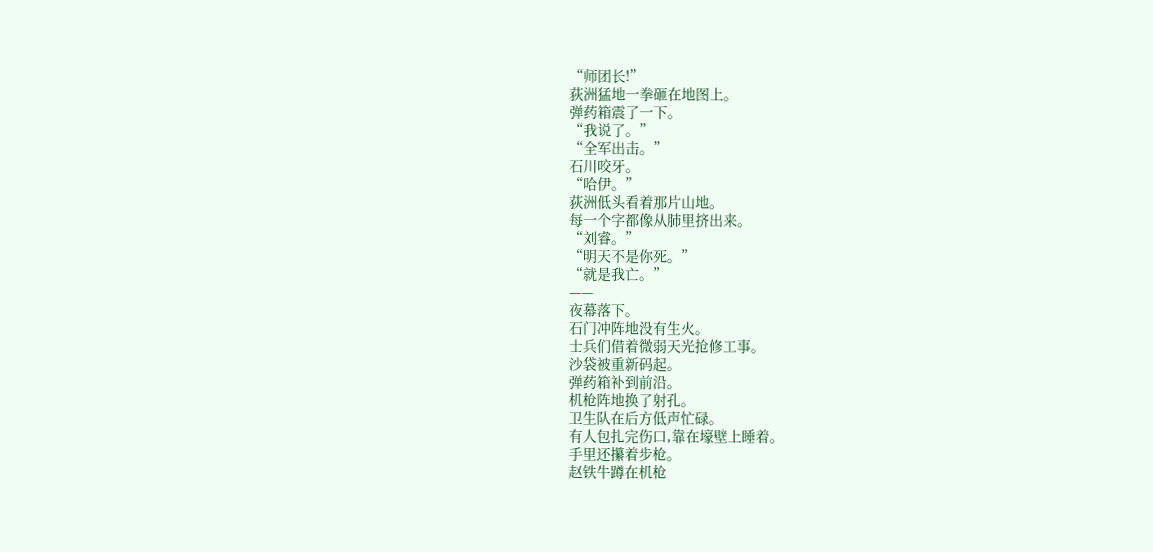“师团长!”
荻洲猛地一拳砸在地图上。
弹药箱震了一下。
“我说了。”
“全军出击。”
石川咬牙。
“哈伊。”
荻洲低头看着那片山地。
每一个字都像从肺里挤出来。
“刘睿。”
“明天不是你死。”
“就是我亡。”
——
夜幕落下。
石门冲阵地没有生火。
士兵们借着微弱天光抢修工事。
沙袋被重新码起。
弹药箱补到前沿。
机枪阵地换了射孔。
卫生队在后方低声忙碌。
有人包扎完伤口,靠在壕壁上睡着。
手里还攥着步枪。
赵铁牛蹲在机枪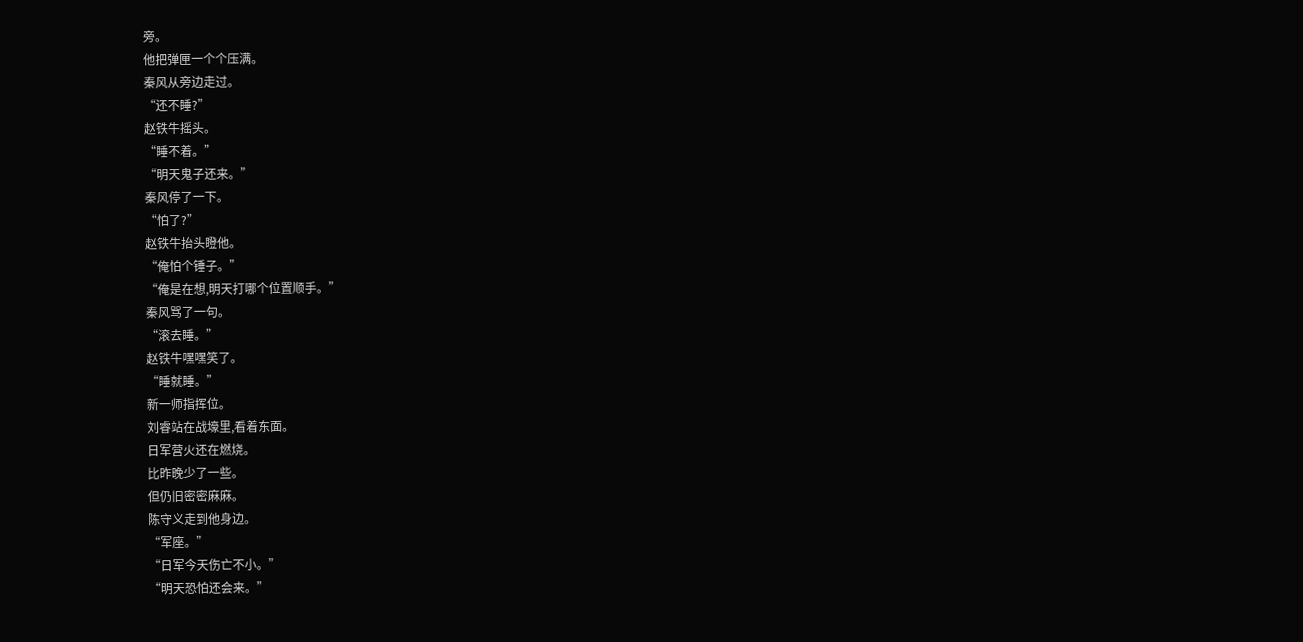旁。
他把弹匣一个个压满。
秦风从旁边走过。
“还不睡?”
赵铁牛摇头。
“睡不着。”
“明天鬼子还来。”
秦风停了一下。
“怕了?”
赵铁牛抬头瞪他。
“俺怕个锤子。”
“俺是在想,明天打哪个位置顺手。”
秦风骂了一句。
“滚去睡。”
赵铁牛嘿嘿笑了。
“睡就睡。”
新一师指挥位。
刘睿站在战壕里,看着东面。
日军营火还在燃烧。
比昨晚少了一些。
但仍旧密密麻麻。
陈守义走到他身边。
“军座。”
“日军今天伤亡不小。”
“明天恐怕还会来。”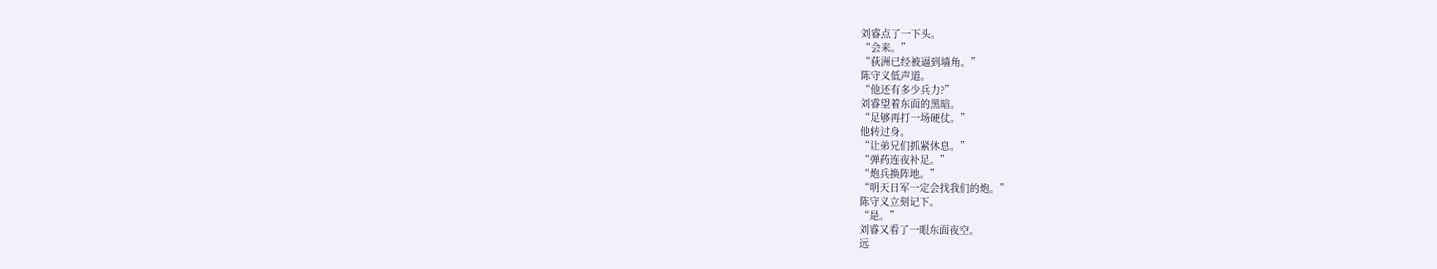刘睿点了一下头。
“会来。”
“荻洲已经被逼到墙角。”
陈守义低声道。
“他还有多少兵力?”
刘睿望着东面的黑暗。
“足够再打一场硬仗。”
他转过身。
“让弟兄们抓紧休息。”
“弹药连夜补足。”
“炮兵换阵地。”
“明天日军一定会找我们的炮。”
陈守义立刻记下。
“是。”
刘睿又看了一眼东面夜空。
远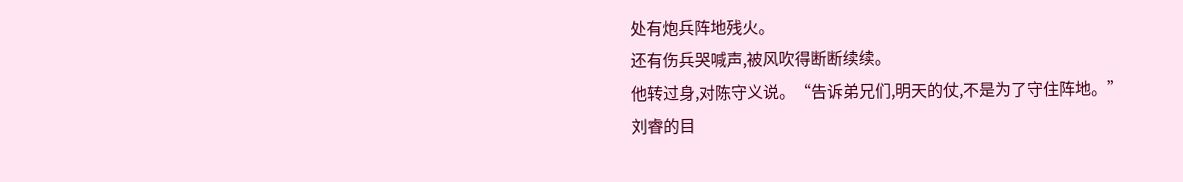处有炮兵阵地残火。
还有伤兵哭喊声,被风吹得断断续续。
他转过身,对陈守义说。“告诉弟兄们,明天的仗,不是为了守住阵地。”
刘睿的目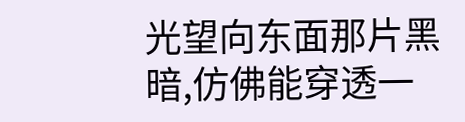光望向东面那片黑暗,仿佛能穿透一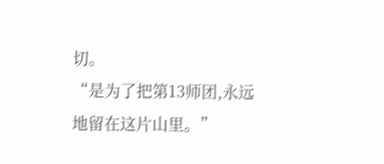切。
“是为了把第13师团,永远地留在这片山里。”